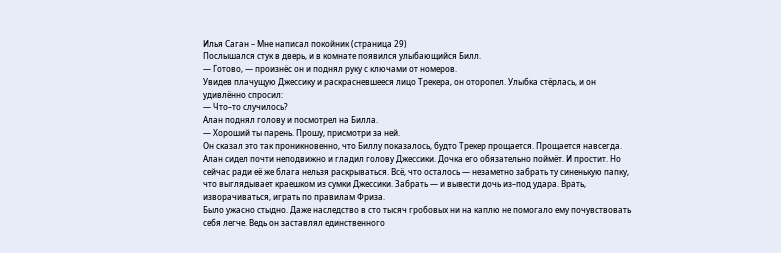Илья Саган – Мне написал покойник (страница 29)
Послышался стук в дверь, и в комнате появился улыбающийся Билл.
— Готово, — произнёс он и поднял руку с ключами от номеров.
Увидев плачущую Джессику и раскрасневшееся лицо Трекера, он оторопел. Улыбка стёрлась, и он удивлённо спросил:
— Что–то случилось?
Алан поднял голову и посмотрел на Билла.
— Хороший ты парень. Прошу, присмотри за ней.
Он сказал это так проникновенно, что Биллу показалось, будто Трекер прощается. Прощается навсегда.
Алан сидел почти неподвижно и гладил голову Джессики. Дочка его обязательно поймёт. И простит. Но сейчас ради её же блага нельзя раскрываться. Всё, что осталось — незаметно забрать ту синенькую папку, что выглядывает краешком из сумки Джессики. Забрать — и вывести дочь из–под удара. Врать, изворачиваться, играть по правилам Фриза.
Было ужасно стыдно. Даже наследство в сто тысяч гробовых ни на каплю не помогало ему почувствовать себя легче. Ведь он заставлял единственного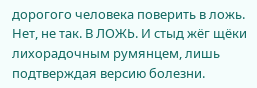дорогого человека поверить в ложь. Нет, не так. В ЛОЖЬ. И стыд жёг щёки лихорадочным румянцем, лишь подтверждая версию болезни.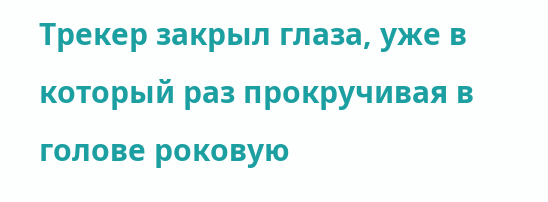Трекер закрыл глаза, уже в который раз прокручивая в голове роковую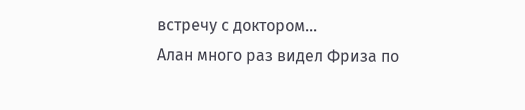встречу с доктором…
Алан много раз видел Фриза по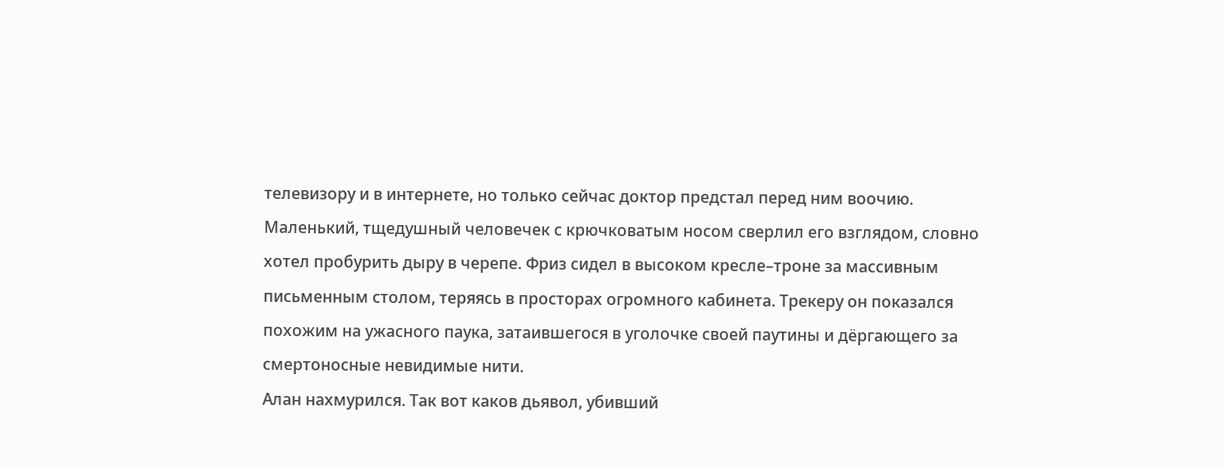телевизору и в интернете, но только сейчас доктор предстал перед ним воочию. Маленький, тщедушный человечек с крючковатым носом сверлил его взглядом, словно хотел пробурить дыру в черепе. Фриз сидел в высоком кресле–троне за массивным письменным столом, теряясь в просторах огромного кабинета. Трекеру он показался похожим на ужасного паука, затаившегося в уголочке своей паутины и дёргающего за смертоносные невидимые нити.
Алан нахмурился. Так вот каков дьявол, убивший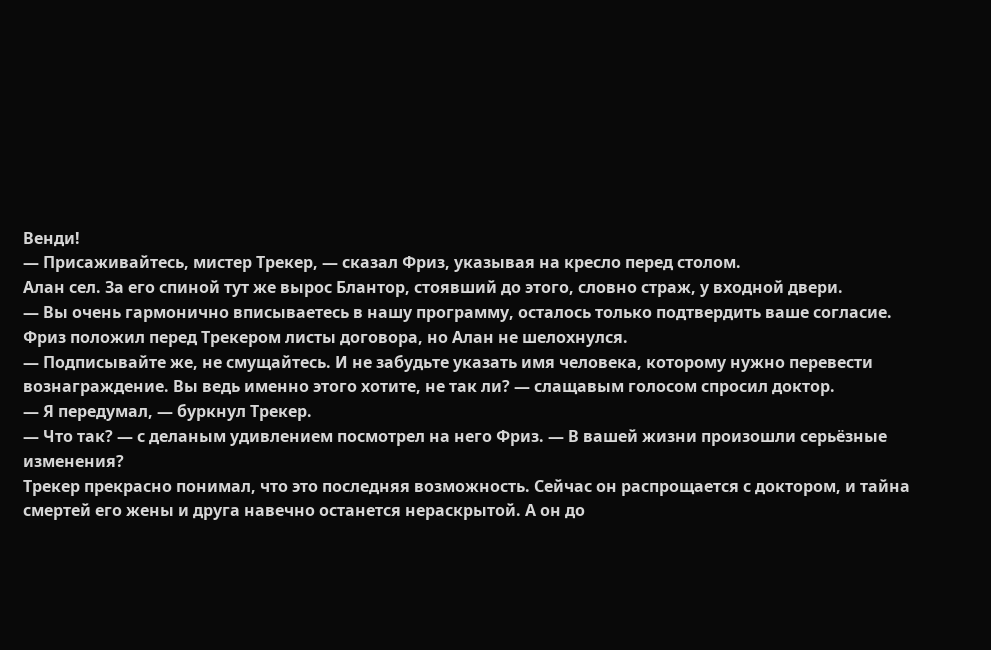Венди!
— Присаживайтесь, мистер Трекер, — сказал Фриз, указывая на кресло перед столом.
Алан сел. За его спиной тут же вырос Блантор, стоявший до этого, словно страж, у входной двери.
— Вы очень гармонично вписываетесь в нашу программу, осталось только подтвердить ваше согласие.
Фриз положил перед Трекером листы договора, но Алан не шелохнулся.
— Подписывайте же, не смущайтесь. И не забудьте указать имя человека, которому нужно перевести вознаграждение. Вы ведь именно этого хотите, не так ли? — слащавым голосом спросил доктор.
— Я передумал, — буркнул Трекер.
— Что так? — с деланым удивлением посмотрел на него Фриз. — В вашей жизни произошли серьёзные изменения?
Трекер прекрасно понимал, что это последняя возможность. Сейчас он распрощается с доктором, и тайна смертей его жены и друга навечно останется нераскрытой. А он до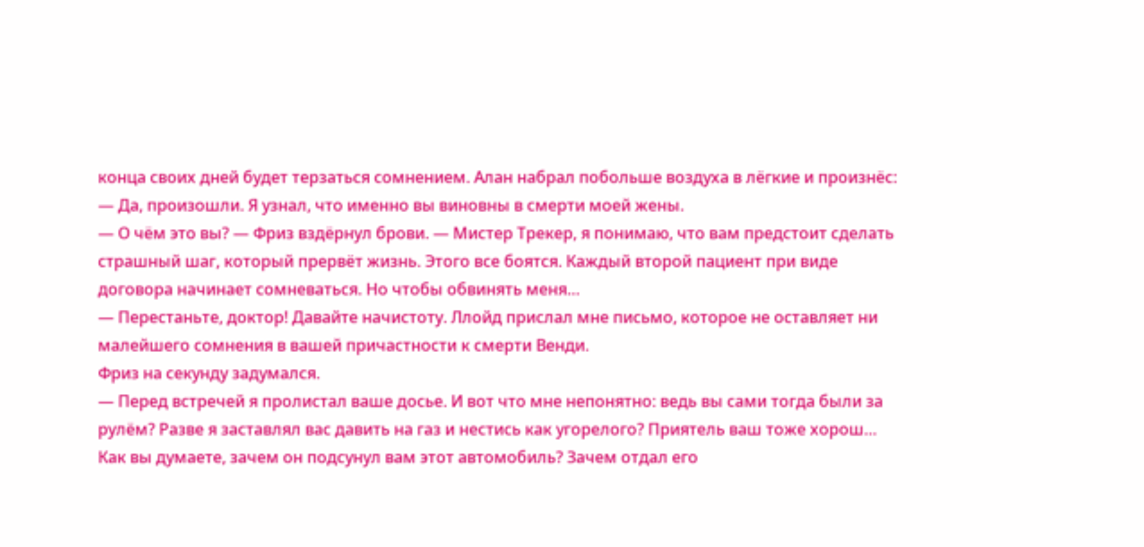конца своих дней будет терзаться сомнением. Алан набрал побольше воздуха в лёгкие и произнёс:
— Да, произошли. Я узнал, что именно вы виновны в смерти моей жены.
— О чём это вы? — Фриз вздёрнул брови. — Мистер Трекер, я понимаю, что вам предстоит сделать страшный шаг, который прервёт жизнь. Этого все боятся. Каждый второй пациент при виде договора начинает сомневаться. Но чтобы обвинять меня…
— Перестаньте, доктор! Давайте начистоту. Ллойд прислал мне письмо, которое не оставляет ни малейшего сомнения в вашей причастности к смерти Венди.
Фриз на секунду задумался.
— Перед встречей я пролистал ваше досье. И вот что мне непонятно: ведь вы сами тогда были за рулём? Разве я заставлял вас давить на газ и нестись как угорелого? Приятель ваш тоже хорош… Как вы думаете, зачем он подсунул вам этот автомобиль? Зачем отдал его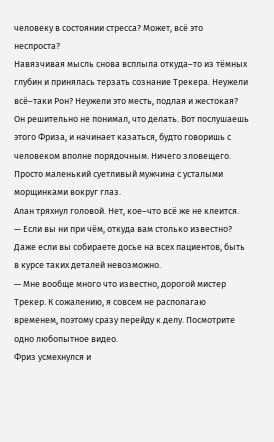человеку в состоянии стресса? Может, всё это неспроста?
Навязчивая мысль снова всплыла откуда–то из тёмных глубин и принялась терзать сознание Трекера. Неужели всё–таки Рон? Неужели это месть, подлая и жестокая? Он решительно не понимал, что делать. Вот послушаешь этого Фриза, и начинает казаться, будто говоришь с человеком вполне порядочным. Ничего зловещего. Просто маленький суетливый мужчина с усталыми морщинками вокруг глаз.
Алан тряхнул головой. Нет, кое–что всё же не клеится.
— Если вы ни при чём, откуда вам столько известно? Даже если вы собираете досье на всех пациентов, быть в курсе таких деталей невозможно.
— Мне вообще много что известно, дорогой мистер Трекер. К сожалению, я совсем не располагаю временем, поэтому сразу перейду к делу. Посмотрите одно любопытное видео.
Фриз усмехнулся и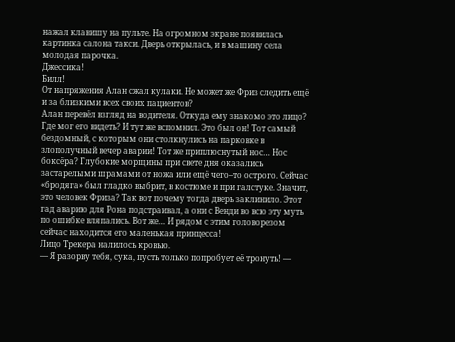нажал клавишу на пульте. На огромном экране появилась картинка салона такси. Дверь открылась, и в машину села молодая парочка.
Джессика!
Билл!
От напряжения Алан сжал кулаки. Не может же Фриз следить ещё и за близкими всех своих пациентов?
Алан перевёл взгляд на водителя. Откуда ему знакомо это лицо? Где мог его видеть? И тут же вспомнил. Это был он! Тот самый бездомный, с которым они столкнулись на парковке в злополучный вечер аварии! Тот же приплюснутый нос… Нос боксёра? Глубокие морщины при свете дня оказались застарелыми шрамами от ножа или ещё чего–то острого. Сейчас «бродяга» был гладко выбрит, в костюме и при галстуке. Значит, это человек Фриза? Так вот почему тогда дверь заклинило. Этот гад аварию для Рона подстраивал, а они с Венди во всю эту муть по ошибке вляпались. Вот же… И рядом с этим головорезом сейчас находится его маленькая принцесса!
Лицо Трекера налилось кровью.
— Я разорву тебя, сука, пусть только попробует её тронуть! —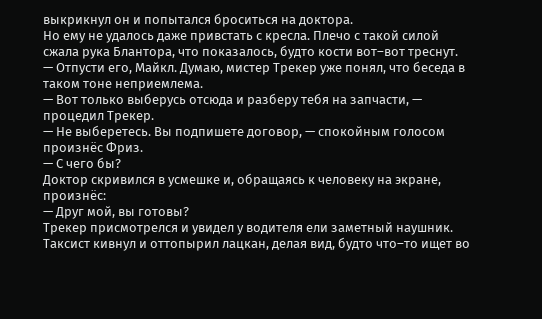выкрикнул он и попытался броситься на доктора.
Но ему не удалось даже привстать с кресла. Плечо с такой силой сжала рука Блантора, что показалось, будто кости вот–вот треснут.
— Отпусти его, Майкл. Думаю, мистер Трекер уже понял, что беседа в таком тоне неприемлема.
— Вот только выберусь отсюда и разберу тебя на запчасти, — процедил Трекер.
— Не выберетесь. Вы подпишете договор, — спокойным голосом произнёс Фриз.
— С чего бы?
Доктор скривился в усмешке и, обращаясь к человеку на экране, произнёс:
— Друг мой, вы готовы?
Трекер присмотрелся и увидел у водителя ели заметный наушник. Таксист кивнул и оттопырил лацкан, делая вид, будто что–то ищет во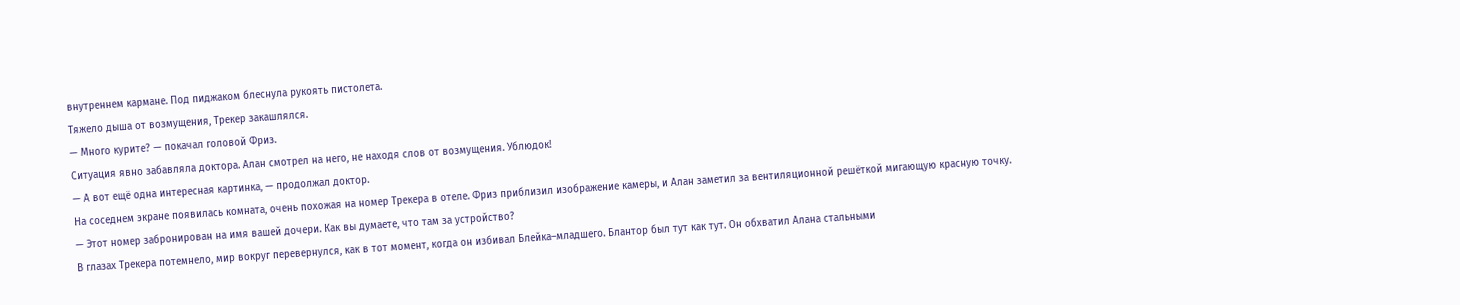внутреннем кармане. Под пиджаком блеснула рукоять пистолета.
Тяжело дыша от возмущения, Трекер закашлялся.
— Много курите? — покачал головой Фриз.
Ситуация явно забавляла доктора. Алан смотрел на него, не находя слов от возмущения. Ублюдок!
— А вот ещё одна интересная картинка, — продолжал доктор.
На соседнем экране появилась комната, очень похожая на номер Трекера в отеле. Фриз приблизил изображение камеры, и Алан заметил за вентиляционной решёткой мигающую красную точку.
— Этот номер забронирован на имя вашей дочери. Как вы думаете, что там за устройство?
В глазах Трекера потемнело, мир вокруг перевернулся, как в тот момент, когда он избивал Блейка–младшего. Блантор был тут как тут. Он обхватил Алана стальными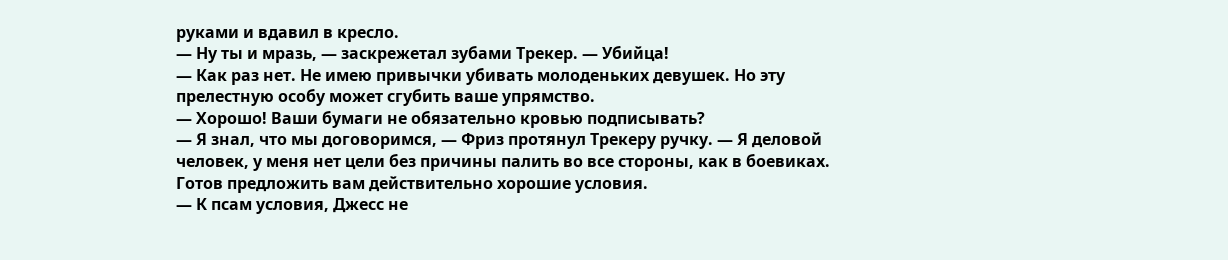руками и вдавил в кресло.
— Ну ты и мразь, — заскрежетал зубами Трекер. — Убийца!
— Как раз нет. Не имею привычки убивать молоденьких девушек. Но эту прелестную особу может сгубить ваше упрямство.
— Хорошо! Ваши бумаги не обязательно кровью подписывать?
— Я знал, что мы договоримся, — Фриз протянул Трекеру ручку. — Я деловой человек, у меня нет цели без причины палить во все стороны, как в боевиках. Готов предложить вам действительно хорошие условия.
— К псам условия, Джесс не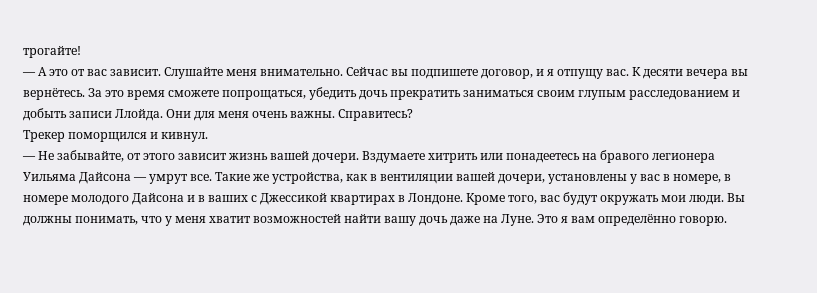трогайте!
— А это от вас зависит. Слушайте меня внимательно. Сейчас вы подпишете договор, и я отпущу вас. К десяти вечера вы вернётесь. За это время сможете попрощаться, убедить дочь прекратить заниматься своим глупым расследованием и добыть записи Ллойда. Они для меня очень важны. Справитесь?
Трекер поморщился и кивнул.
— Не забывайте, от этого зависит жизнь вашей дочери. Вздумаете хитрить или понадеетесь на бравого легионера Уильяма Дайсона — умрут все. Такие же устройства, как в вентиляции вашей дочери, установлены у вас в номере, в номере молодого Дайсона и в ваших с Джессикой квартирах в Лондоне. Кроме того, вас будут окружать мои люди. Вы должны понимать, что у меня хватит возможностей найти вашу дочь даже на Луне. Это я вам определённо говорю.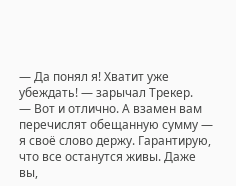— Да понял я! Хватит уже убеждать! — зарычал Трекер.
— Вот и отлично. А взамен вам перечислят обещанную сумму — я своё слово держу. Гарантирую, что все останутся живы. Даже вы,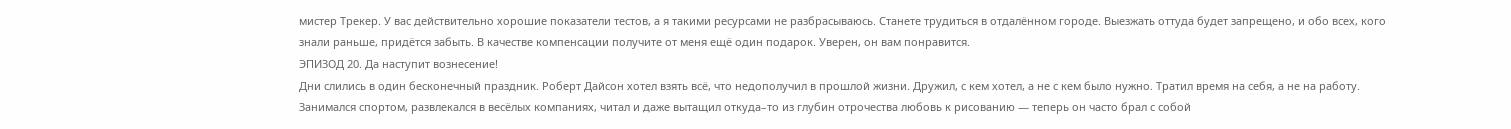мистер Трекер. У вас действительно хорошие показатели тестов, а я такими ресурсами не разбрасываюсь. Станете трудиться в отдалённом городе. Выезжать оттуда будет запрещено, и обо всех, кого знали раньше, придётся забыть. В качестве компенсации получите от меня ещё один подарок. Уверен, он вам понравится.
ЭПИЗОД 20. Да наступит вознесение!
Дни слились в один бесконечный праздник. Роберт Дайсон хотел взять всё, что недополучил в прошлой жизни. Дружил, с кем хотел, а не с кем было нужно. Тратил время на себя, а не на работу. Занимался спортом, развлекался в весёлых компаниях, читал и даже вытащил откуда–то из глубин отрочества любовь к рисованию — теперь он часто брал с собой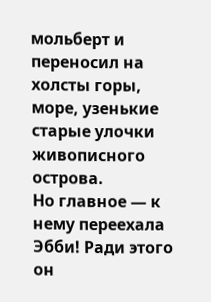мольберт и переносил на холсты горы, море, узенькие старые улочки живописного острова.
Но главное — к нему переехала Эбби! Ради этого он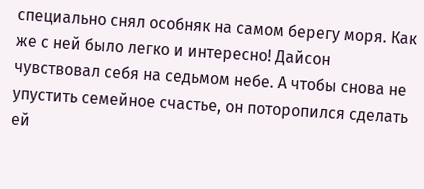специально снял особняк на самом берегу моря. Как же с ней было легко и интересно! Дайсон чувствовал себя на седьмом небе. А чтобы снова не упустить семейное счастье, он поторопился сделать ей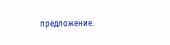предложение.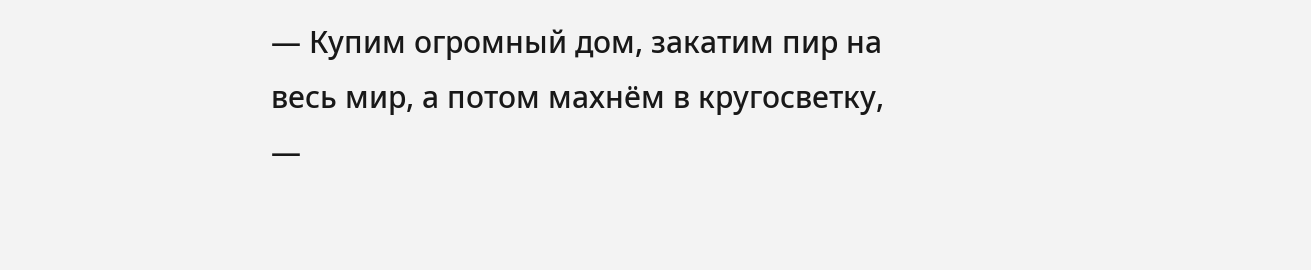— Купим огромный дом, закатим пир на весь мир, а потом махнём в кругосветку, —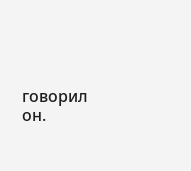говорил он.